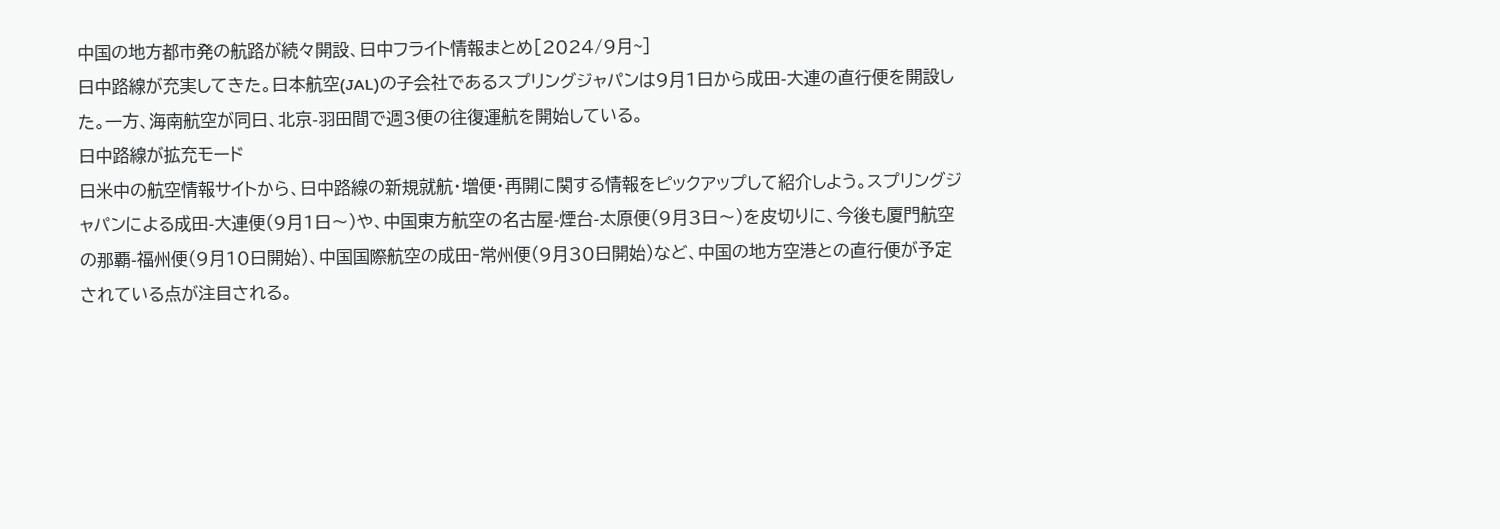中国の地方都市発の航路が続々開設、日中フライト情報まとめ[2024/9月~]
日中路線が充実してきた。日本航空(JAL)の子会社であるスプリングジャパンは9月1日から成田-大連の直行便を開設した。一方、海南航空が同日、北京-羽田間で週3便の往復運航を開始している。
日中路線が拡充モード
日米中の航空情報サイトから、日中路線の新規就航・増便・再開に関する情報をピックアップして紹介しよう。スプリングジャパンによる成田-大連便(9月1日〜)や、中国東方航空の名古屋-煙台-太原便(9月3日〜)を皮切りに、今後も厦門航空の那覇-福州便(9月10日開始)、中国国際航空の成田‐常州便(9月30日開始)など、中国の地方空港との直行便が予定されている点が注目される。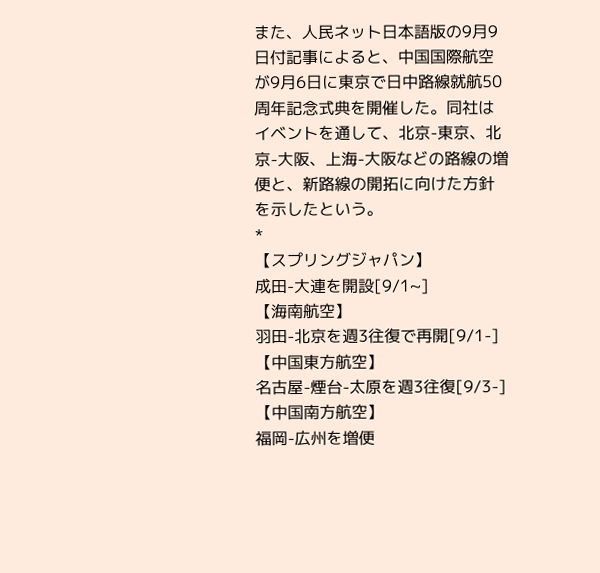また、人民ネット日本語版の9月9日付記事によると、中国国際航空が9月6日に東京で日中路線就航50周年記念式典を開催した。同社はイベントを通して、北京-東京、北京-大阪、上海-大阪などの路線の増便と、新路線の開拓に向けた方針を示したという。
*
【スプリングジャパン】
成田-大連を開設[9/1~]
【海南航空】
羽田-北京を週3往復で再開[9/1-]
【中国東方航空】
名古屋-煙台-太原を週3往復[9/3-]
【中国南方航空】
福岡-広州を増便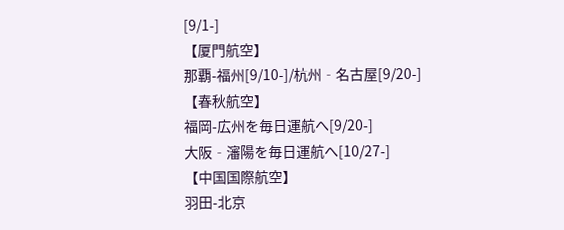[9/1-]
【厦門航空】
那覇-福州[9/10-]/杭州‐名古屋[9/20-]
【春秋航空】
福岡-広州を毎日運航へ[9/20-]
大阪‐瀋陽を毎日運航へ[10/27-]
【中国国際航空】
羽田-北京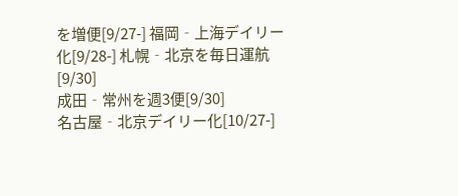を増便[9/27-] 福岡‐上海デイリー化[9/28-] 札幌‐北京を毎日運航[9/30]
成田‐常州を週3便[9/30]
名古屋‐北京デイリー化[10/27-]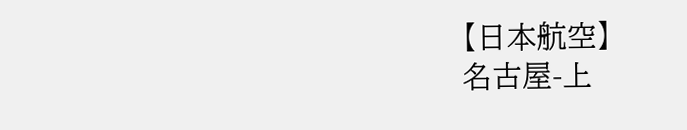【日本航空】
名古屋-上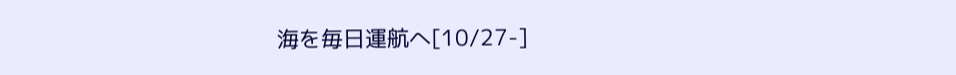海を毎日運航へ[10/27-]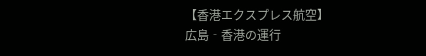【香港エクスプレス航空】
広島‐香港の運行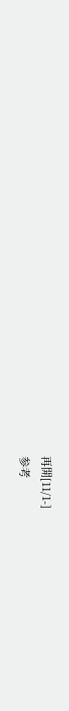再開[11/1-]
参考